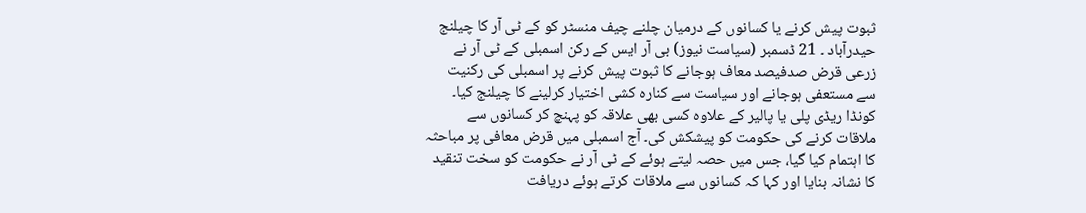ثبوت پیش کرنے یا کسانوں کے درمیان چلنے چیف منسٹر کو کے ٹی آر کا چیلنج
حیدرآباد ۔ 21 ڈسمبر (سیاست نیوز) بی آر ایس کے رکن اسمبلی کے ٹی آر نے زرعی قرض صدفیصد معاف ہوجانے کا ثبوت پیش کرنے پر اسمبلی کی رکنیت سے مستعفی ہوجانے اور سیاست سے کنارہ کشی اختیار کرلینے کا چیلنج کیا۔ کونڈا ریڈی پلی یا پالیر کے علاوہ کسی بھی علاقہ کو پہنچ کر کسانوں سے ملاقات کرنے کی حکومت کو پیشکش کی۔ آج اسمبلی میں قرض معافی پر مباحثہ کا اہتمام کیا گیا، جس میں حصہ لیتے ہوئے کے ٹی آر نے حکومت کو سخت تنقید کا نشانہ بنایا اور کہا کہ کسانوں سے ملاقات کرتے ہوئے دریافت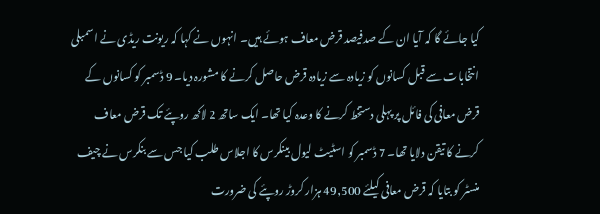کیا جائے گا کہ آیا ان کے صدفیصد قرض معاف ہوئے ہیں۔ انہوں نے کہا کہ ریونت ریڈی نے اسمبلی انتخابات سے قبل کسانوں کو زیادہ سے زیادہ قرض حاصل کرنے کا مشورہ دیا۔ 9 ڈسمبر کو کسانوں کے قرض معافی کی فائل پر پہلی دستخط کرنے کا وعدہ کیا تھا۔ ایک ساتھ 2 لاکھ روپئے تک قرض معاف کرنے کا تیقن دلایا تھا۔ 7 ڈسمبر کو اسٹیٹ لیول بینکرس کا اجلاس طلب کیا جس سے بنکرس نے چیف منسٹر کو بتایا کہ قرض معافی کیلئے 49,500 ہزار کروڑ روپئے کی ضرورت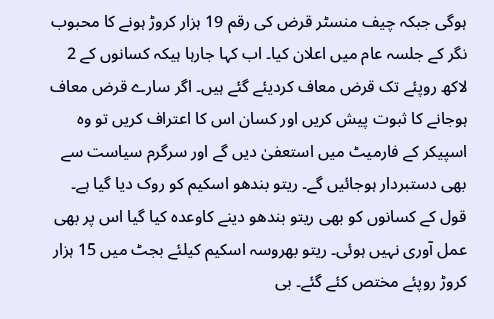ہوگی جبکہ چیف منسٹر قرض کی رقم 19 ہزار کروڑ ہونے کا محبوب نگر کے جلسہ عام میں اعلان کیا۔ اب کہا جارہا ہیکہ کسانوں کے 2 لاکھ روپئے تک قرض معاف کردیئے گئے ہیں۔ اگر سارے قرض معاف ہوجانے کا ثبوت پیش کریں اور کسان اس کا اعتراف کریں تو وہ اسپیکر کے فارمیٹ میں استعفیٰ دیں گے اور سرگرم سیاست سے بھی دستبردار ہوجائیں گے۔ ریتو بندھو اسکیم کو روک دیا گیا ہے۔ قول کے کسانوں کو بھی ریتو بندھو دینے کاوعدہ کیا گیا اس پر بھی عمل آوری نہیں ہوئی۔ ریتو بھروسہ اسکیم کیلئے بجٹ میں 15 ہزار کروڑ روپئے مختص کئے گئے۔ بی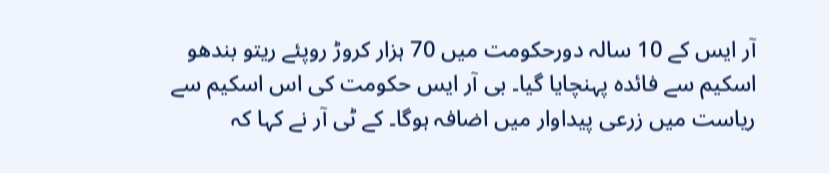آر ایس کے 10 سالہ دورحکومت میں 70 ہزار کروڑ روپئے ریتو بندھو اسکیم سے فائدہ پہنچایا گیا۔ بی آر ایس حکومت کی اس اسکیم سے ریاست میں زرعی پیداوار میں اضافہ ہوگا۔ کے ٹی آر نے کہا کہ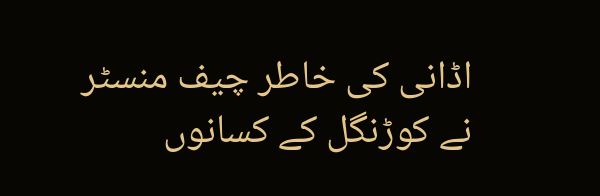اڈانی کی خاطر چیف منسٹر نے کوڑنگل کے کسانوں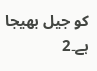کو جیل بھیجا ہے۔2